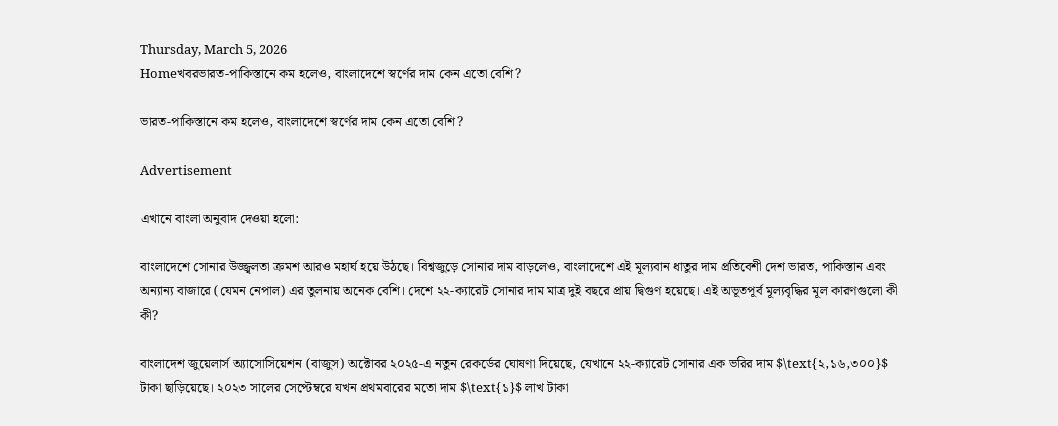Thursday, March 5, 2026
Homeখবরভারত-পাকিস্তানে কম হলেও, বাংলাদেশে স্বর্ণের দাম কেন এতো বেশি?

ভারত-পাকিস্তানে কম হলেও, বাংলাদেশে স্বর্ণের দাম কেন এতো বেশি?

Advertisement

এখানে বাংলা অনুবাদ দেওয়া হলো:

বাংলাদেশে সোনার উজ্জ্বলতা ক্রমশ আরও মহার্ঘ হয়ে উঠছে। বিশ্বজুড়ে সোনার দাম বাড়লেও, বাংলাদেশে এই মূল্যবান ধাতুর দাম প্রতিবেশী দেশ ভারত, পাকিস্তান এবং অন্যান্য বাজারে (যেমন নেপাল) এর তুলনায় অনেক বেশি। দেশে ২২-ক্যারেট সোনার দাম মাত্র দুই বছরে প্রায় দ্বিগুণ হয়েছে। এই অভূতপূর্ব মূল্যবৃদ্ধির মূল কারণগুলো কী কী?

বাংলাদেশ জুয়েলার্স অ্যাসোসিয়েশন (বাজুস) অক্টোবর ২০২৫-এ নতুন রেকর্ডের ঘোষণা দিয়েছে, যেখানে ২২-ক্যারেট সোনার এক ভরির দাম $\text{২,১৬,৩০০}$ টাকা ছাড়িয়েছে। ২০২৩ সালের সেপ্টেম্বরে যখন প্রথমবারের মতো দাম $\text{১}$ লাখ টাকা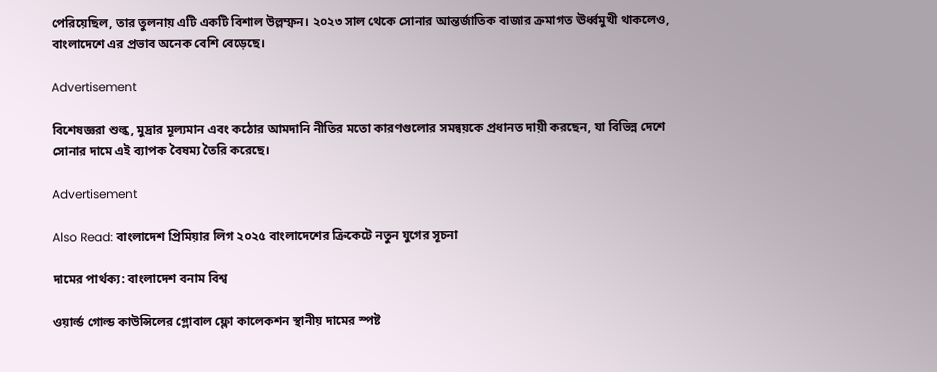পেরিয়েছিল, তার তুলনায় এটি একটি বিশাল উল্লম্ফন। ২০২৩ সাল থেকে সোনার আন্তর্জাতিক বাজার ক্রমাগত ঊর্ধ্বমুখী থাকলেও, বাংলাদেশে এর প্রভাব অনেক বেশি বেড়েছে।

Advertisement

বিশেষজ্ঞরা শুল্ক, মুদ্রার মূল্যমান এবং কঠোর আমদানি নীতির মতো কারণগুলোর সমন্বয়কে প্রধানত দায়ী করছেন, যা বিভিন্ন দেশে সোনার দামে এই ব্যাপক বৈষম্য তৈরি করেছে।

Advertisement

Also Read: বাংলাদেশ প্রিমিয়ার লিগ ২০২৫ বাংলাদেশের ক্রিকেটে নতুন যুগের সূচনা

দামের পার্থক্য: বাংলাদেশ বনাম বিশ্ব

ওয়ার্ল্ড গোল্ড কাউন্সিলের গ্লোবাল ফ্লো কালেকশন স্থানীয় দামের স্পষ্ট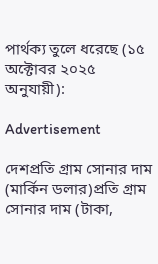পার্থক্য তুলে ধরেছে (১৫ অক্টোবর ২০২৫ অনুযায়ী):

Advertisement

দেশপ্রতি গ্রাম সোনার দাম (মার্কিন ডলার)প্রতি গ্রাম সোনার দাম (টাকা,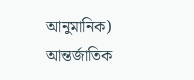আনুমানিক)
আন্তর্জাতিক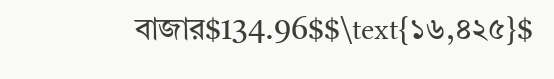বাজার$134.96$$\text{১৬,৪২৫}$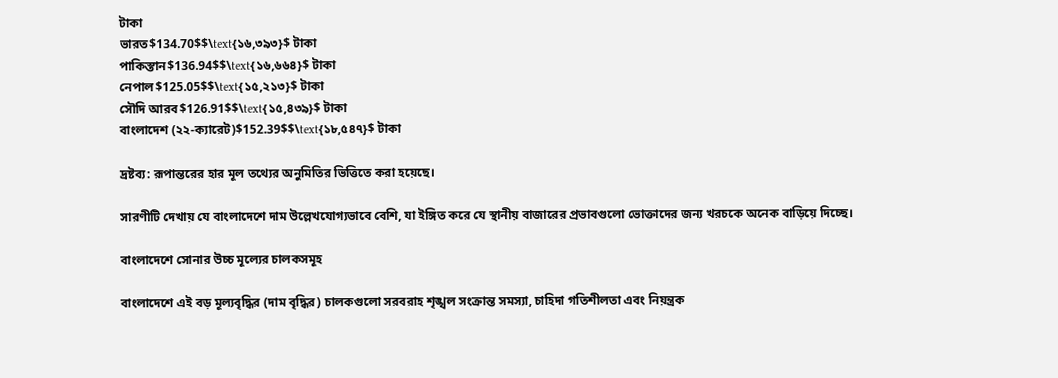টাকা
ভারত$134.70$$\text{১৬,৩৯৩}$ টাকা
পাকিস্তান$136.94$$\text{১৬,৬৬৪}$ টাকা
নেপাল$125.05$$\text{১৫,২১৩}$ টাকা
সৌদি আরব$126.91$$\text{১৫,৪৩৯}$ টাকা
বাংলাদেশ (২২-ক্যারেট)$152.39$$\text{১৮,৫৪৭}$ টাকা

দ্রষ্টব্য: রূপান্তরের হার মূল তথ্যের অনুমিতির ভিত্তিতে করা হয়েছে।

সারণীটি দেখায় যে বাংলাদেশে দাম উল্লেখযোগ্যভাবে বেশি, যা ইঙ্গিত করে যে স্থানীয় বাজারের প্রভাবগুলো ভোক্তাদের জন্য খরচকে অনেক বাড়িয়ে দিচ্ছে।

বাংলাদেশে সোনার উচ্চ মূল্যের চালকসমূহ

বাংলাদেশে এই বড় মূল্যবৃদ্ধির (দাম বৃদ্ধির) চালকগুলো সরবরাহ শৃঙ্খল সংক্রান্ত সমস্যা, চাহিদা গতিশীলতা এবং নিয়ন্ত্রক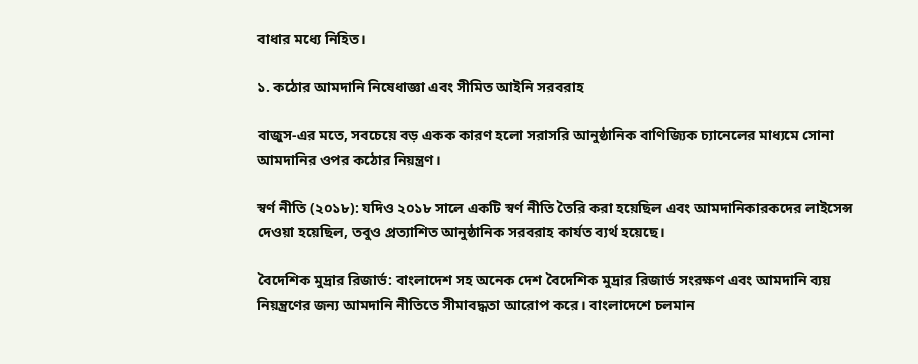বাধার মধ্যে নিহিত।

১. কঠোর আমদানি নিষেধাজ্ঞা এবং সীমিত আইনি সরবরাহ

বাজুস-এর মতে, সবচেয়ে বড় একক কারণ হলো সরাসরি আনুষ্ঠানিক বাণিজ্যিক চ্যানেলের মাধ্যমে সোনা আমদানির ওপর কঠোর নিয়ন্ত্রণ।

স্বর্ণ নীতি (২০১৮): যদিও ২০১৮ সালে একটি স্বর্ণ নীতি তৈরি করা হয়েছিল এবং আমদানিকারকদের লাইসেন্স দেওয়া হয়েছিল, তবুও প্রত্যাশিত আনুষ্ঠানিক সরবরাহ কার্যত ব্যর্থ হয়েছে।

বৈদেশিক মুদ্রার রিজার্ভ: বাংলাদেশ সহ অনেক দেশ বৈদেশিক মুদ্রার রিজার্ভ সংরক্ষণ এবং আমদানি ব্যয় নিয়ন্ত্রণের জন্য আমদানি নীতিতে সীমাবদ্ধতা আরোপ করে। বাংলাদেশে চলমান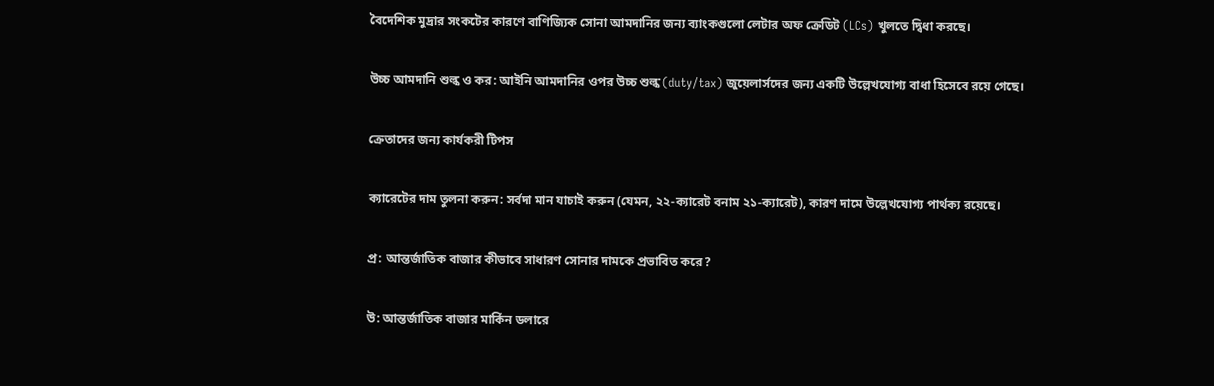বৈদেশিক মুদ্রার সংকটের কারণে বাণিজ্যিক সোনা আমদানির জন্য ব্যাংকগুলো লেটার অফ ক্রেডিট (LCs) খুলতে দ্বিধা করছে।

উচ্চ আমদানি শুল্ক ও কর: আইনি আমদানির ওপর উচ্চ শুল্ক (duty/tax) জুয়েলার্সদের জন্য একটি উল্লেখযোগ্য বাধা হিসেবে রয়ে গেছে।

ক্রেতাদের জন্য কার্যকরী টিপস

ক্যারেটের দাম তুলনা করুন: সর্বদা মান যাচাই করুন (যেমন, ২২-ক্যারেট বনাম ২১-ক্যারেট), কারণ দামে উল্লেখযোগ্য পার্থক্য রয়েছে।

প্র: আন্তর্জাতিক বাজার কীভাবে সাধারণ সোনার দামকে প্রভাবিত করে?

উ: আন্তর্জাতিক বাজার মার্কিন ডলারে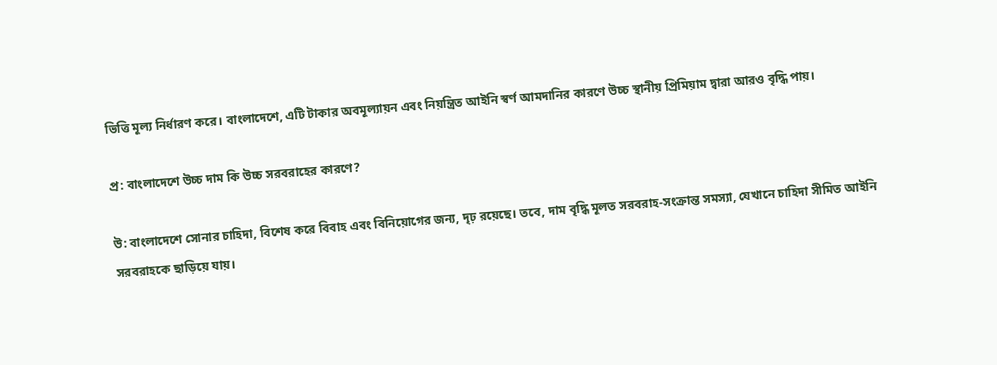ভিত্তি মূল্য নির্ধারণ করে। বাংলাদেশে, এটি টাকার অবমূল্যায়ন এবং নিয়ন্ত্রিত আইনি স্বর্ণ আমদানির কারণে উচ্চ স্থানীয় প্রিমিয়াম দ্বারা আরও বৃদ্ধি পায়।

প্র: বাংলাদেশে উচ্চ দাম কি উচ্চ সরবরাহের কারণে?

উ: বাংলাদেশে সোনার চাহিদা, বিশেষ করে বিবাহ এবং বিনিয়োগের জন্য, দৃঢ় রয়েছে। তবে, দাম বৃদ্ধি মূলত সরবরাহ-সংক্রান্ত সমস্যা, যেখানে চাহিদা সীমিত আইনি সরবরাহকে ছাড়িয়ে যায়।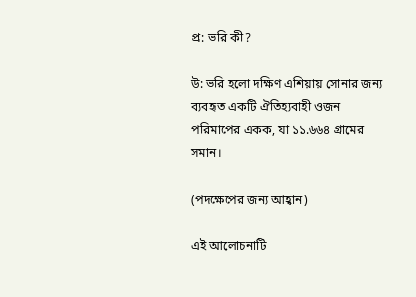প্র: ভরি কী?

উ: ভরি হলো দক্ষিণ এশিয়ায় সোনার জন্য ব্যবহৃত একটি ঐতিহ্যবাহী ওজন পরিমাপের একক, যা ১১.৬৬৪ গ্রামের সমান।

(পদক্ষেপের জন্য আহ্বান)

এই আলোচনাটি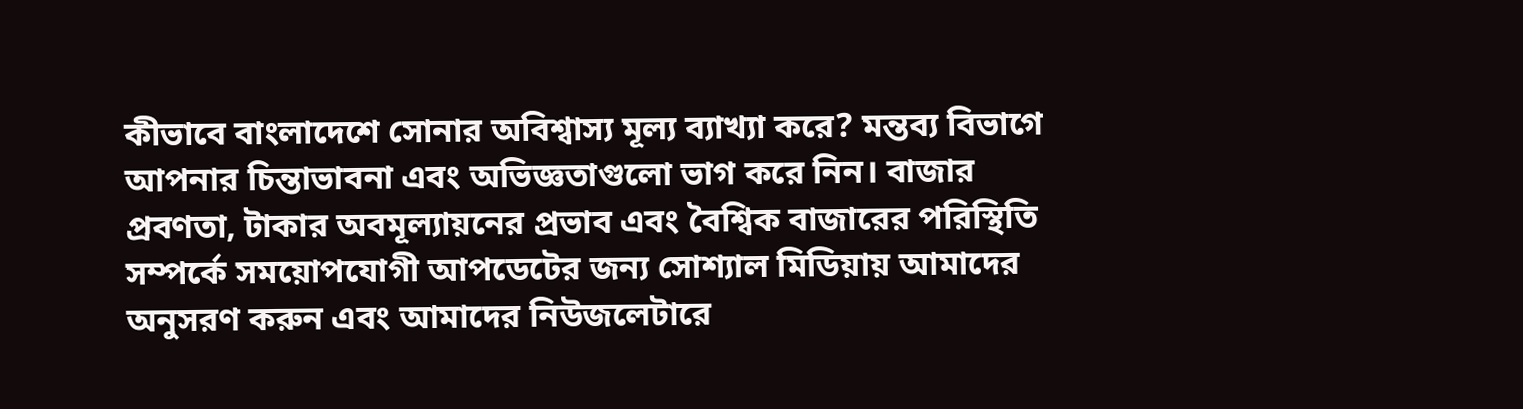কীভাবে বাংলাদেশে সোনার অবিশ্বাস্য মূল্য ব্যাখ্যা করে? মন্তব্য বিভাগে আপনার চিন্তাভাবনা এবং অভিজ্ঞতাগুলো ভাগ করে নিন। বাজার প্রবণতা, টাকার অবমূল্যায়নের প্রভাব এবং বৈশ্বিক বাজারের পরিস্থিতি সম্পর্কে সময়োপযোগী আপডেটের জন্য সোশ্যাল মিডিয়ায় আমাদের অনুসরণ করুন এবং আমাদের নিউজলেটারে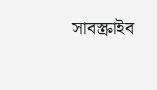সাবস্ক্রাইব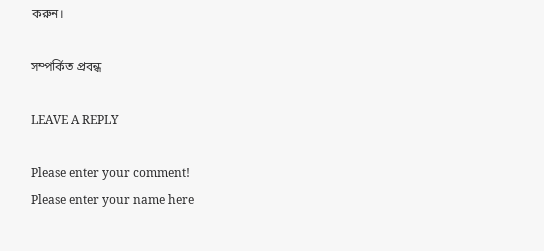করুন।

সম্পর্কিত প্রবন্ধ

LEAVE A REPLY

Please enter your comment!
Please enter your name here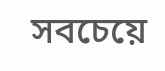সবচেয়ে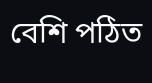বেশি পঠিত